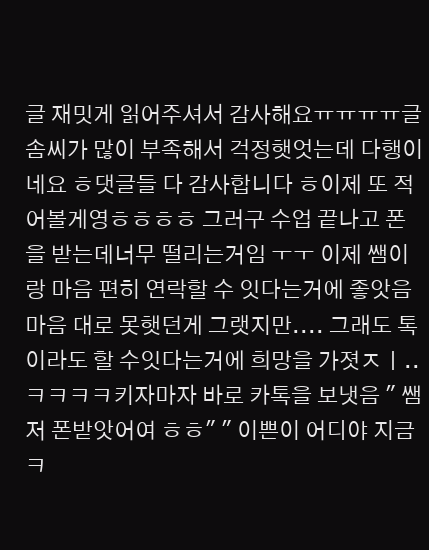글 재밋게 읽어주셔서 감사해요ㅠㅠㅠㅠ글솜씨가 많이 부족해서 걱정햇엇는데 다행이네요 ㅎ댓글들 다 감사합니다 ㅎ이제 또 적어볼게영ㅎㅎㅎㅎ 그러구 수업 끝나고 폰을 받는데너무 떨리는거임 ㅜㅜ 이제 쌤이랑 마음 편히 연락할 수 잇다는거에 좋앗음마음 대로 못햇던게 그랫지만.... 그래도 톡이라도 할 수잇다는거에 희망을 가졋ㅈㅣ..ㅋㅋㅋㅋ키자마자 바로 카톡을 보냇음 " 쌤 저 폰받앗어여 ㅎㅎ" " 이쁜이 어디야 지금 ㅋ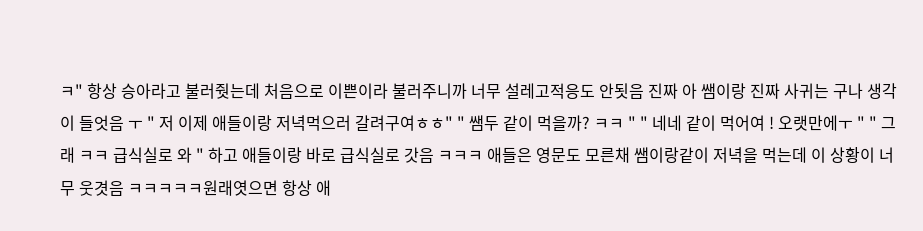ㅋ" 항상 승아라고 불러줫는데 처음으로 이쁜이라 불러주니까 너무 설레고적응도 안됫음 진짜 아 쌤이랑 진짜 사귀는 구나 생각이 들엇음 ㅜ " 저 이제 애들이랑 저녁먹으러 갈려구여ㅎㅎ" " 쌤두 같이 먹을까? ㅋㅋ " " 네네 같이 먹어여 ! 오랫만에ㅜ " " 그래 ㅋㅋ 급식실로 와 " 하고 애들이랑 바로 급식실로 갓음 ㅋㅋㅋ 애들은 영문도 모른채 쌤이랑같이 저녁을 먹는데 이 상황이 너무 웃겻음 ㅋㅋㅋㅋㅋ원래엿으면 항상 애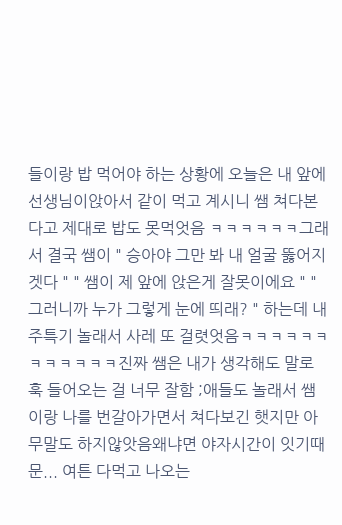들이랑 밥 먹어야 하는 상황에 오늘은 내 앞에 선생님이앉아서 같이 먹고 계시니 쌤 쳐다본다고 제대로 밥도 못먹엇음 ㅋㅋㅋㅋㅋㅋ그래서 결국 쌤이 " 승아야 그만 봐 내 얼굴 뚫어지겟다 " " 쌤이 제 앞에 앉은게 잘못이에요 " " 그러니까 누가 그렇게 눈에 띄래? " 하는데 내 주특기 놀래서 사레 또 걸렷엇음ㅋㅋㅋㅋㅋㅋㅋㅋㅋㅋㅋㅋ진짜 쌤은 내가 생각해도 말로 훅 들어오는 걸 너무 잘함 ;애들도 놀래서 쌤이랑 나를 번갈아가면서 쳐다보긴 햇지만 아무말도 하지않앗음왜냐면 야자시간이 잇기때문... 여튼 다먹고 나오는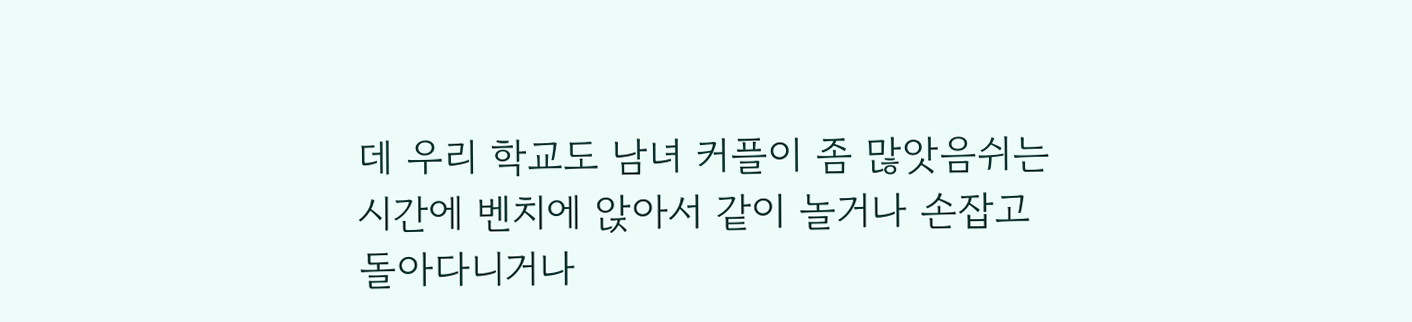데 우리 학교도 남녀 커플이 좀 많앗음쉬는 시간에 벤치에 앉아서 같이 놀거나 손잡고 돌아다니거나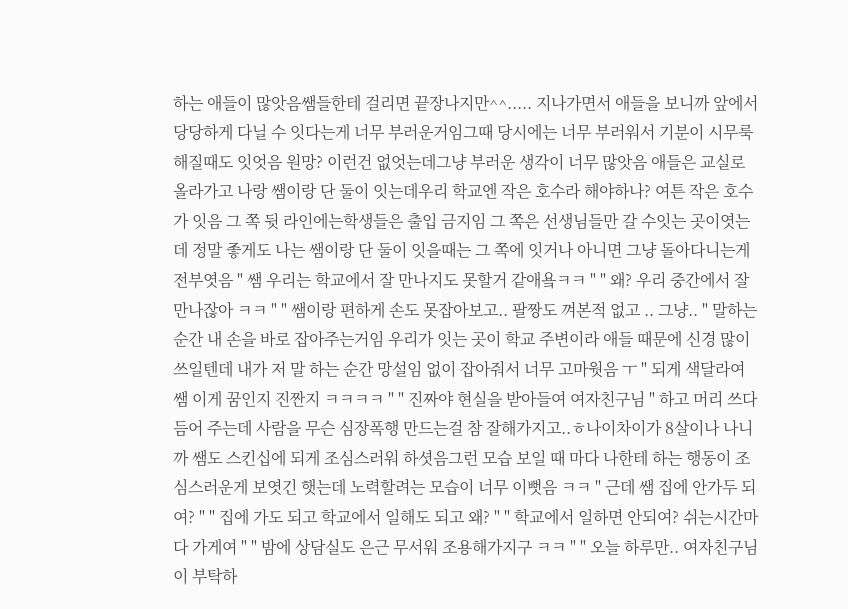하는 애들이 많앗음쌤들한테 걸리면 끝장나지만^^..... 지나가면서 애들을 보니까 앞에서 당당하게 다닐 수 잇다는게 너무 부러운거임그때 당시에는 너무 부러워서 기분이 시무룩해질때도 잇엇음 원망? 이런건 없엇는데그냥 부러운 생각이 너무 많앗음 애들은 교실로 올라가고 나랑 쌤이랑 단 둘이 잇는데우리 학교엔 작은 호수라 해야하나? 여튼 작은 호수가 잇음 그 쪽 뒷 라인에는학생들은 출입 금지임 그 쪽은 선생님들만 갈 수잇는 곳이엿는데 정말 좋게도 나는 쌤이랑 단 둘이 잇을때는 그 쪽에 잇거나 아니면 그냥 돌아다니는게 전부엿음 " 쌤 우리는 학교에서 잘 만나지도 못할거 같애욬ㅋㅋ " " 왜? 우리 중간에서 잘 만나잖아 ㅋㅋ " " 쌤이랑 편하게 손도 못잡아보고.. 팔짱도 껴본적 없고 .. 그냥.. " 말하는 순간 내 손을 바로 잡아주는거임 우리가 잇는 곳이 학교 주변이라 애들 때문에 신경 많이 쓰일텐데 내가 저 말 하는 순간 망설임 없이 잡아줘서 너무 고마웟음 ㅜ " 되게 색달라여 쌤 이게 꿈인지 진짠지 ㅋㅋㅋㅋ " " 진짜야 현실을 받아들여 여자친구님 " 하고 머리 쓰다듬어 주는데 사람을 무슨 심장폭행 만드는걸 참 잘해가지고..ㅎ나이차이가 8살이나 나니까 쌤도 스킨십에 되게 조심스러워 하셧음그런 모습 보일 때 마다 나한테 하는 행동이 조심스러운게 보엿긴 햇는데 노력할려는 모습이 너무 이뻣음 ㅋㅋ " 근데 쌤 집에 안가두 되여? " " 집에 가도 되고 학교에서 일해도 되고 왜? " " 학교에서 일하면 안되여? 쉬는시간마다 가게여 " " 밤에 상담실도 은근 무서워 조용해가지구 ㅋㅋ " " 오늘 하루만.. 여자친구님이 부탁하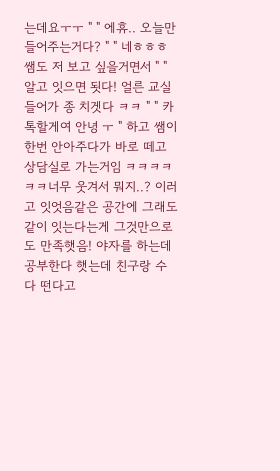는데요ㅜㅜ " " 에휴.. 오늘만 들어주는거다? " " 네ㅎㅎㅎ 쌤도 저 보고 싶을거면서 " " 알고 잇으면 됫다! 얼른 교실 들어가 종 치겟다 ㅋㅋ " " 카톡할게여 안녕 ㅜ " 하고 쌤이 한번 안아주다가 바로 떼고 상담실로 가는거임 ㅋㅋㅋㅋㅋㅋ너무 웃겨서 뭐지..? 이러고 잇엇음같은 공간에 그래도 같이 잇는다는게 그것만으로도 만족햇음! 야자를 하는데 공부한다 햇는데 친구랑 수다 떤다고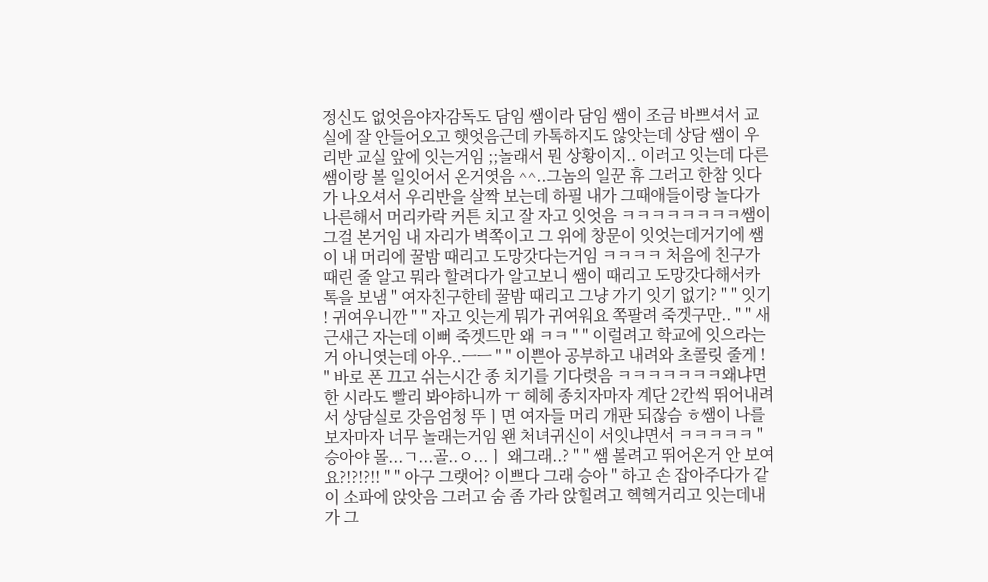정신도 없엇음야자감독도 담임 쌤이라 담임 쌤이 조금 바쁘셔서 교실에 잘 안들어오고 햇엇음근데 카톡하지도 않앗는데 상담 쌤이 우리반 교실 앞에 잇는거임 ;;놀래서 뭔 상황이지.. 이러고 잇는데 다른 쌤이랑 볼 일잇어서 온거엿음 ^^..그놈의 일꾼 휴 그러고 한참 잇다가 나오셔서 우리반을 살짝 보는데 하필 내가 그때애들이랑 놀다가 나른해서 머리카락 커튼 치고 잘 자고 잇엇음 ㅋㅋㅋㅋㅋㅋㅋㅋ쌤이 그걸 본거임 내 자리가 벽쪽이고 그 위에 창문이 잇엇는데거기에 쌤이 내 머리에 꿀밤 때리고 도망갓다는거임 ㅋㅋㅋㅋ 처음에 친구가 때린 줄 알고 뭐라 할려다가 알고보니 쌤이 때리고 도망갓다해서카톡을 보냄 " 여자친구한테 꿀밤 때리고 그냥 가기 잇기 없기? " " 잇기 ! 귀여우니깐 " " 자고 잇는게 뭐가 귀여워요 쪽팔려 죽겟구만.. " " 새근새근 자는데 이뻐 죽겟드만 왜 ㅋㅋ " " 이럴려고 학교에 잇으라는 거 아니엿는데 아우..ㅡㅡ " " 이쁜아 공부하고 내려와 초콜릿 줄게 ! " 바로 폰 끄고 쉬는시간 종 치기를 기다렷음 ㅋㅋㅋㅋㅋㅋㅋ왜냐면 한 시라도 빨리 봐야하니까 ㅜ 헤헤 종치자마자 계단 2칸씩 뛰어내려서 상담실로 갓음엄청 뚜ㅣ면 여자들 머리 개판 되잖슴 ㅎ쌤이 나를 보자마자 너무 놀래는거임 왠 처녀귀신이 서잇냐면서 ㅋㅋㅋㅋㅋ " 승아야 몰...ㄱ...골..ㅇ...ㅣ 왜그래..? " " 쌤 볼려고 뛰어온거 안 보여요?!?!?!! " " 아구 그랫어? 이쁘다 그래 승아 " 하고 손 잡아주다가 같이 소파에 앉앗음 그러고 숨 좀 가라 앉힐려고 헥헥거리고 잇는데내가 그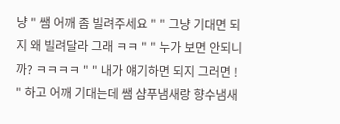냥 " 쌤 어깨 좀 빌려주세요 " " 그냥 기대면 되지 왜 빌려달라 그래 ㅋㅋ " " 누가 보면 안되니까? ㅋㅋㅋㅋ " " 내가 얘기하면 되지 그러면 ! " 하고 어깨 기대는데 쌤 샴푸냄새랑 향수냄새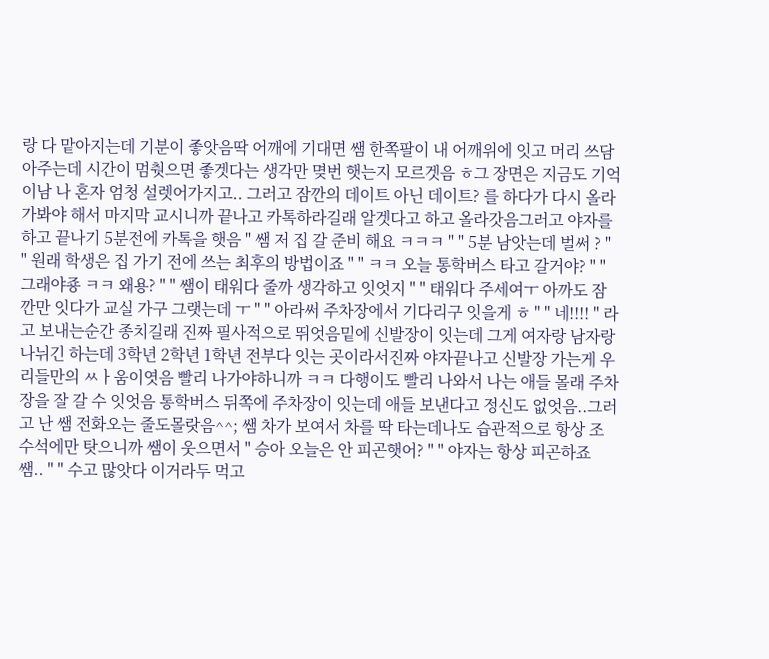랑 다 맡아지는데 기분이 좋앗음딱 어깨에 기대면 쌤 한쪽팔이 내 어깨위에 잇고 머리 쓰담아주는데 시간이 멈췃으면 좋겟다는 생각만 몆번 햇는지 모르겟음 ㅎ그 장면은 지금도 기억이남 나 혼자 엄청 설렛어가지고.. 그러고 잠깐의 데이트 아닌 데이트? 를 하다가 다시 올라가봐야 해서 마지막 교시니까 끝나고 카톡하라길래 알겟다고 하고 올라갓음그러고 야자를 하고 끝나기 5분전에 카톡을 햇음 " 쌤 저 집 갈 준비 해요 ㅋㅋㅋ " " 5분 남앗는데 벌써 ? " " 원래 학생은 집 가기 전에 쓰는 최후의 방법이죠 " " ㅋㅋ 오늘 통학버스 타고 갈거야? " " 그래야죵 ㅋㅋ 왜용? " " 쌤이 태워다 줄까 생각하고 잇엇지 " " 태워다 주세여ㅜ 아까도 잠깐만 잇다가 교실 가구 그랫는데 ㅜ " " 아라써 주차장에서 기다리구 잇을게 ㅎ " " 네!!!! " 라고 보내는순간 종치길래 진짜 필사적으로 뛰엇음밑에 신발장이 잇는데 그게 여자랑 남자랑 나뉘긴 하는데 3학년 2학년 1학년 전부다 잇는 곳이라서진짜 야자끝나고 신발장 가는게 우리들만의 ㅆㅏ움이엿음 빨리 나가야하니까 ㅋㅋ 다행이도 빨리 나와서 나는 애들 몰래 주차장을 잘 갈 수 잇엇음 통학버스 뒤쪽에 주차장이 잇는데 애들 보낸다고 정신도 없엇음..그러고 난 쌤 전화오는 줄도몰랏음^^; 쌤 차가 보여서 차를 딱 타는데나도 습관적으로 항상 조수석에만 탓으니까 쌤이 웃으면서 " 승아 오늘은 안 피곤햇어? " " 야자는 항상 피곤하죠 쌤.. " " 수고 많앗다 이거라두 먹고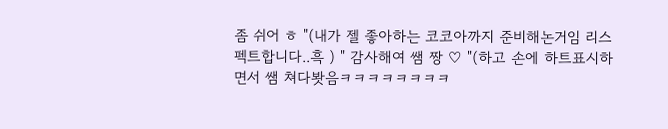좀 쉬어 ㅎ "(내가 젤 좋아하는 코코아까지 준비해논거임 리스펙트합니다..흑 ) " 감사해여 쌤 짱 ♡ "(하고 손에 하트표시하면서 쌤 쳐다봣음ㅋㅋㅋㅋㅋㅋㅋㅋ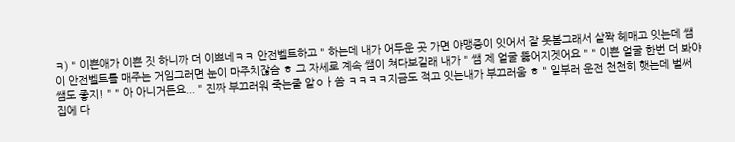ㅋ) " 이쁜애가 이쁜 짓 하니까 더 이쁘네ㅋㅋ 안전벨트하고 " 하는데 내가 어두운 곳 가면 야맹증이 잇어서 잘 못봄그래서 살짝 헤매고 잇는데 쌤이 안전벨트를 매주는 거임그러면 눈이 마주치잖슴 ㅎ 그 자세로 계속 쌤이 쳐다보길래 내가 " 쌤 제 얼굴 뚫어지겟어요 " " 이쁜 얼굴 한번 더 봐야 쌤도 좋지! " " 아 아니거든요... " 진짜 부끄러워 죽는줄 알ㅇㅏ씀 ㅋㅋㅋㅋ지금도 적고 잇는내가 부끄러움 ㅎ " 일부러 운전 천천히 햇는데 벌써 집에 다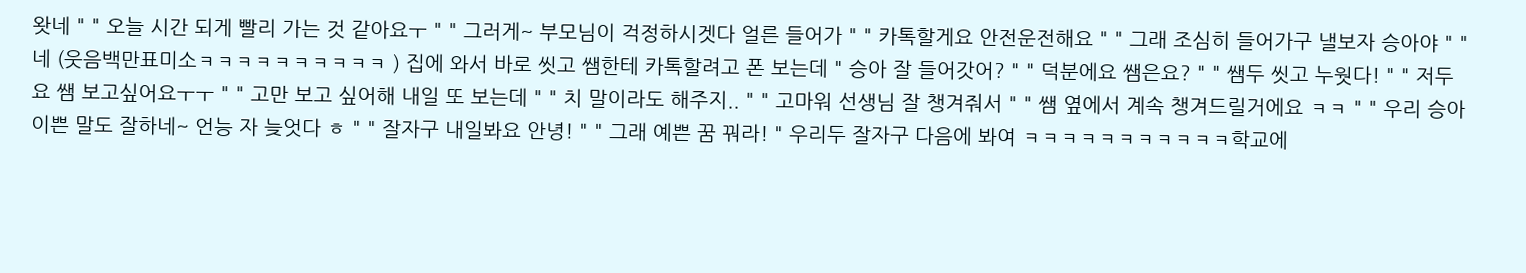왓네 " " 오늘 시간 되게 빨리 가는 것 같아요ㅜ " " 그러게~ 부모님이 걱정하시겟다 얼른 들어가 " " 카톡할게요 안전운전해요 " " 그래 조심히 들어가구 낼보자 승아야 " " 네 (웃음백만표미소ㅋㅋㅋㅋㅋㅋㅋㅋㅋㅋ ) 집에 와서 바로 씻고 쌤한테 카톡할려고 폰 보는데 " 승아 잘 들어갓어? " " 덕분에요 쌤은요? " " 쌤두 씻고 누웟다! " " 저두요 쌤 보고싶어요ㅜㅜ " " 고만 보고 싶어해 내일 또 보는데 " " 치 말이라도 해주지.. " " 고마워 선생님 잘 챙겨줘서 " " 쌤 옆에서 계속 챙겨드릴거에요 ㅋㅋ " " 우리 승아 이쁜 말도 잘하네~ 언능 자 늦엇다 ㅎ " " 잘자구 내일봐요 안녕! " " 그래 예쁜 꿈 꿔라! " 우리두 잘자구 다음에 봐여 ㅋㅋㅋㅋㅋㅋㅋㅋㅋㅋㅋ학교에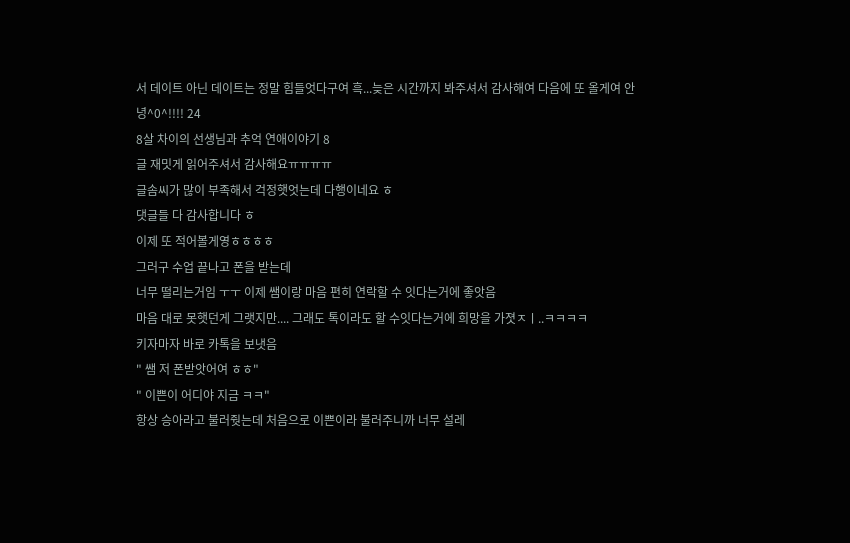서 데이트 아닌 데이트는 정말 힘들엇다구여 흑...늦은 시간까지 봐주셔서 감사해여 다음에 또 올게여 안녕^0^!!!! 24
8살 차이의 선생님과 추억 연애이야기 8
글 재밋게 읽어주셔서 감사해요ㅠㅠㅠㅠ
글솜씨가 많이 부족해서 걱정햇엇는데 다행이네요 ㅎ
댓글들 다 감사합니다 ㅎ
이제 또 적어볼게영ㅎㅎㅎㅎ
그러구 수업 끝나고 폰을 받는데
너무 떨리는거임 ㅜㅜ 이제 쌤이랑 마음 편히 연락할 수 잇다는거에 좋앗음
마음 대로 못햇던게 그랫지만.... 그래도 톡이라도 할 수잇다는거에 희망을 가졋ㅈㅣ..ㅋㅋㅋㅋ
키자마자 바로 카톡을 보냇음
" 쌤 저 폰받앗어여 ㅎㅎ"
" 이쁜이 어디야 지금 ㅋㅋ"
항상 승아라고 불러줫는데 처음으로 이쁜이라 불러주니까 너무 설레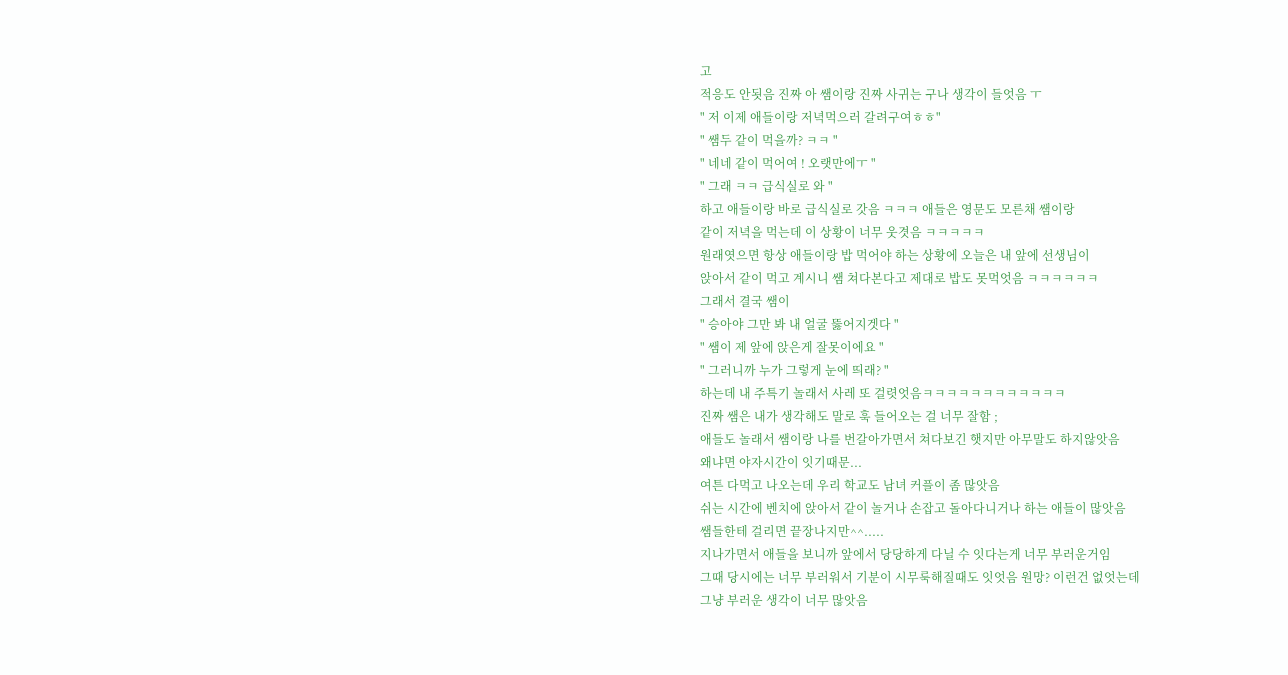고
적응도 안됫음 진짜 아 쌤이랑 진짜 사귀는 구나 생각이 들엇음 ㅜ
" 저 이제 애들이랑 저녁먹으러 갈려구여ㅎㅎ"
" 쌤두 같이 먹을까? ㅋㅋ "
" 네네 같이 먹어여 ! 오랫만에ㅜ "
" 그래 ㅋㅋ 급식실로 와 "
하고 애들이랑 바로 급식실로 갓음 ㅋㅋㅋ 애들은 영문도 모른채 쌤이랑
같이 저녁을 먹는데 이 상황이 너무 웃겻음 ㅋㅋㅋㅋㅋ
원래엿으면 항상 애들이랑 밥 먹어야 하는 상황에 오늘은 내 앞에 선생님이
앉아서 같이 먹고 계시니 쌤 쳐다본다고 제대로 밥도 못먹엇음 ㅋㅋㅋㅋㅋㅋ
그래서 결국 쌤이
" 승아야 그만 봐 내 얼굴 뚫어지겟다 "
" 쌤이 제 앞에 앉은게 잘못이에요 "
" 그러니까 누가 그렇게 눈에 띄래? "
하는데 내 주특기 놀래서 사레 또 걸렷엇음ㅋㅋㅋㅋㅋㅋㅋㅋㅋㅋㅋㅋ
진짜 쌤은 내가 생각해도 말로 훅 들어오는 걸 너무 잘함 ;
애들도 놀래서 쌤이랑 나를 번갈아가면서 쳐다보긴 햇지만 아무말도 하지않앗음
왜냐면 야자시간이 잇기때문...
여튼 다먹고 나오는데 우리 학교도 남녀 커플이 좀 많앗음
쉬는 시간에 벤치에 앉아서 같이 놀거나 손잡고 돌아다니거나 하는 애들이 많앗음
쌤들한테 걸리면 끝장나지만^^.....
지나가면서 애들을 보니까 앞에서 당당하게 다닐 수 잇다는게 너무 부러운거임
그때 당시에는 너무 부러워서 기분이 시무룩해질때도 잇엇음 원망? 이런건 없엇는데
그냥 부러운 생각이 너무 많앗음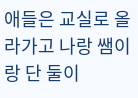애들은 교실로 올라가고 나랑 쌤이랑 단 둘이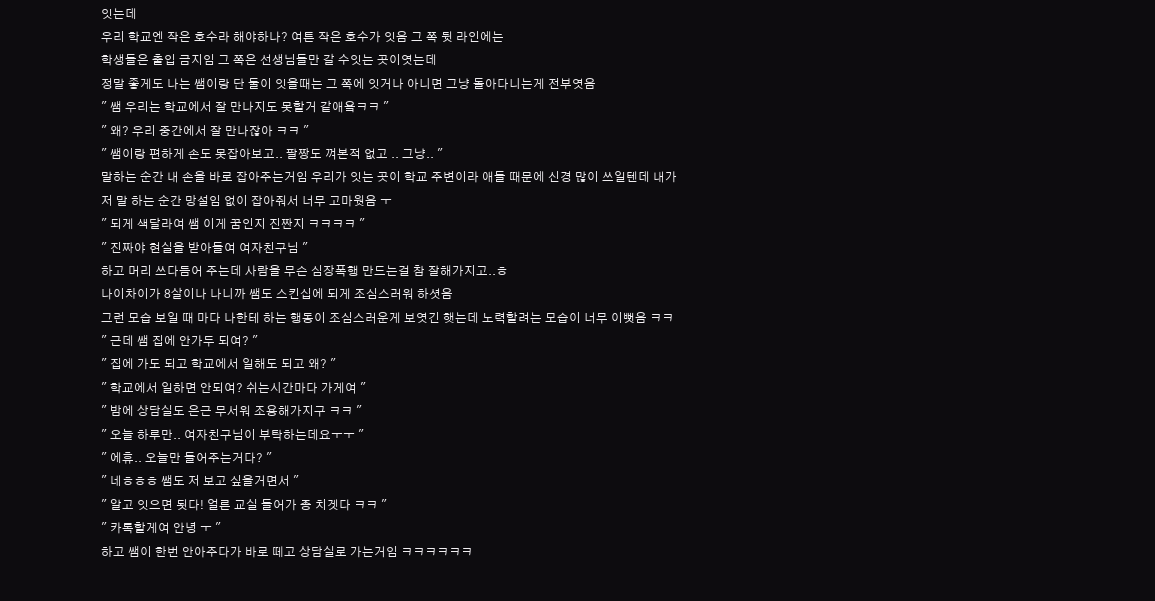잇는데
우리 학교엔 작은 호수라 해야하나? 여튼 작은 호수가 잇음 그 쪽 뒷 라인에는
학생들은 출입 금지임 그 쪽은 선생님들만 갈 수잇는 곳이엿는데
정말 좋게도 나는 쌤이랑 단 둘이 잇을때는 그 쪽에 잇거나 아니면 그냥 돌아다니는게 전부엿음
" 쌤 우리는 학교에서 잘 만나지도 못할거 같애욬ㅋㅋ "
" 왜? 우리 중간에서 잘 만나잖아 ㅋㅋ "
" 쌤이랑 편하게 손도 못잡아보고.. 팔짱도 껴본적 없고 .. 그냥.. "
말하는 순간 내 손을 바로 잡아주는거임 우리가 잇는 곳이 학교 주변이라 애들 때문에 신경 많이 쓰일텐데 내가 저 말 하는 순간 망설임 없이 잡아줘서 너무 고마웟음 ㅜ
" 되게 색달라여 쌤 이게 꿈인지 진짠지 ㅋㅋㅋㅋ "
" 진짜야 현실을 받아들여 여자친구님 "
하고 머리 쓰다듬어 주는데 사람을 무슨 심장폭행 만드는걸 참 잘해가지고..ㅎ
나이차이가 8살이나 나니까 쌤도 스킨십에 되게 조심스러워 하셧음
그런 모습 보일 때 마다 나한테 하는 행동이 조심스러운게 보엿긴 햇는데 노력할려는 모습이 너무 이뻣음 ㅋㅋ
" 근데 쌤 집에 안가두 되여? "
" 집에 가도 되고 학교에서 일해도 되고 왜? "
" 학교에서 일하면 안되여? 쉬는시간마다 가게여 "
" 밤에 상담실도 은근 무서워 조용해가지구 ㅋㅋ "
" 오늘 하루만.. 여자친구님이 부탁하는데요ㅜㅜ "
" 에휴.. 오늘만 들어주는거다? "
" 네ㅎㅎㅎ 쌤도 저 보고 싶을거면서 "
" 알고 잇으면 됫다! 얼른 교실 들어가 종 치겟다 ㅋㅋ "
" 카톡할게여 안녕 ㅜ "
하고 쌤이 한번 안아주다가 바로 떼고 상담실로 가는거임 ㅋㅋㅋㅋㅋㅋ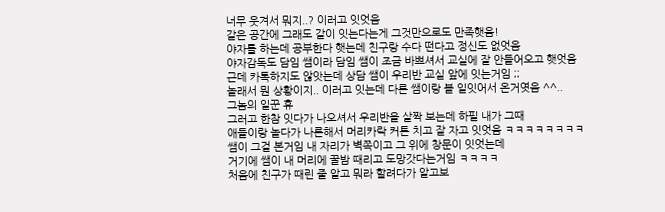너무 웃겨서 뭐지..? 이러고 잇엇음
같은 공간에 그래도 같이 잇는다는게 그것만으로도 만족햇음!
야자를 하는데 공부한다 햇는데 친구랑 수다 떤다고 정신도 없엇음
야자감독도 담임 쌤이라 담임 쌤이 조금 바쁘셔서 교실에 잘 안들어오고 햇엇음
근데 카톡하지도 않앗는데 상담 쌤이 우리반 교실 앞에 잇는거임 ;;
놀래서 뭔 상황이지.. 이러고 잇는데 다른 쌤이랑 볼 일잇어서 온거엿음 ^^..
그놈의 일꾼 휴
그러고 한참 잇다가 나오셔서 우리반을 살짝 보는데 하필 내가 그때
애들이랑 놀다가 나른해서 머리카락 커튼 치고 잘 자고 잇엇음 ㅋㅋㅋㅋㅋㅋㅋㅋ
쌤이 그걸 본거임 내 자리가 벽쪽이고 그 위에 창문이 잇엇는데
거기에 쌤이 내 머리에 꿀밤 때리고 도망갓다는거임 ㅋㅋㅋㅋ
처음에 친구가 때린 줄 알고 뭐라 할려다가 알고보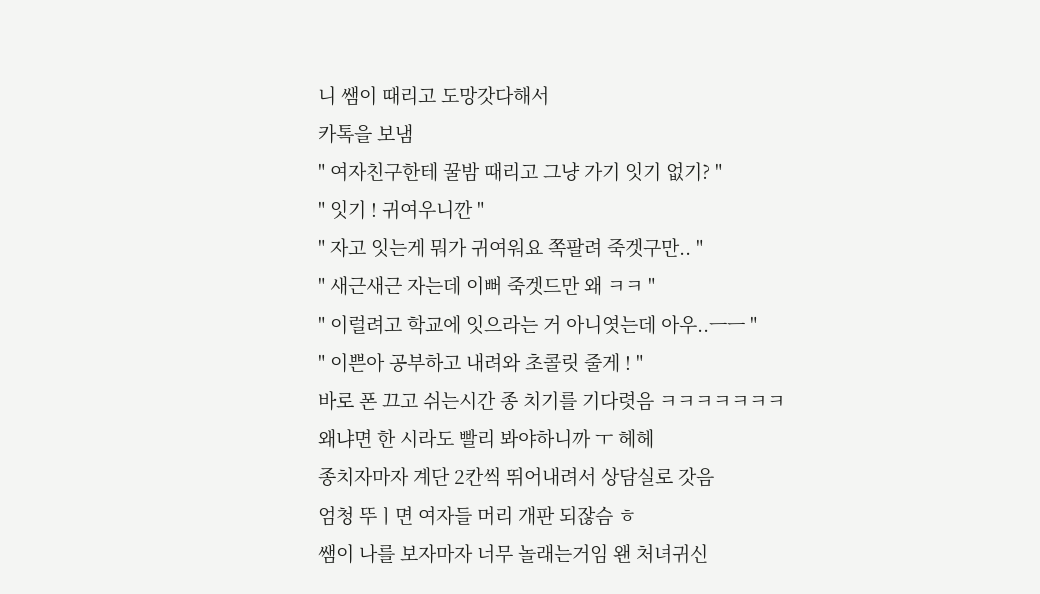니 쌤이 때리고 도망갓다해서
카톡을 보냄
" 여자친구한테 꿀밤 때리고 그냥 가기 잇기 없기? "
" 잇기 ! 귀여우니깐 "
" 자고 잇는게 뭐가 귀여워요 쪽팔려 죽겟구만.. "
" 새근새근 자는데 이뻐 죽겟드만 왜 ㅋㅋ "
" 이럴려고 학교에 잇으라는 거 아니엿는데 아우..ㅡㅡ "
" 이쁜아 공부하고 내려와 초콜릿 줄게 ! "
바로 폰 끄고 쉬는시간 종 치기를 기다렷음 ㅋㅋㅋㅋㅋㅋㅋ
왜냐면 한 시라도 빨리 봐야하니까 ㅜ 헤헤
종치자마자 계단 2칸씩 뛰어내려서 상담실로 갓음
엄청 뚜ㅣ면 여자들 머리 개판 되잖슴 ㅎ
쌤이 나를 보자마자 너무 놀래는거임 왠 처녀귀신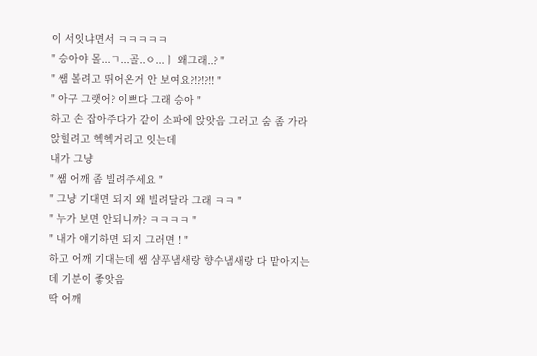이 서잇냐면서 ㅋㅋㅋㅋㅋ
" 승아야 몰...ㄱ...골..ㅇ...ㅣ 왜그래..? "
" 쌤 볼려고 뛰어온거 안 보여요?!?!?!! "
" 아구 그랫어? 이쁘다 그래 승아 "
하고 손 잡아주다가 같이 소파에 앉앗음 그러고 숨 좀 가라 앉힐려고 헥헥거리고 잇는데
내가 그냥
" 쌤 어깨 좀 빌려주세요 "
" 그냥 기대면 되지 왜 빌려달라 그래 ㅋㅋ "
" 누가 보면 안되니까? ㅋㅋㅋㅋ "
" 내가 얘기하면 되지 그러면 ! "
하고 어깨 기대는데 쌤 샴푸냄새랑 향수냄새랑 다 맡아지는데 기분이 좋앗음
딱 어깨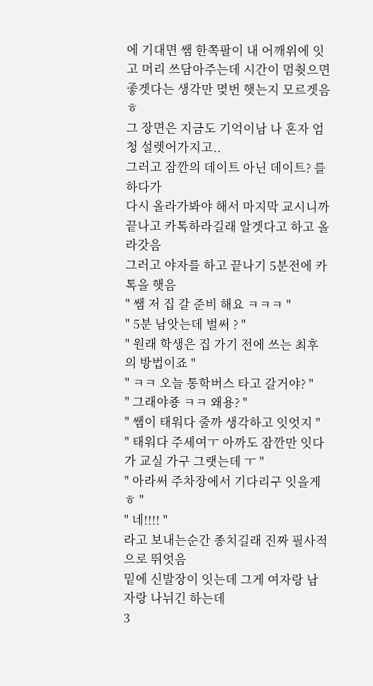에 기대면 쌤 한쪽팔이 내 어깨위에 잇고 머리 쓰담아주는데 시간이 멈췃으면 좋겟다는 생각만 몆번 햇는지 모르겟음 ㅎ
그 장면은 지금도 기억이남 나 혼자 엄청 설렛어가지고..
그러고 잠깐의 데이트 아닌 데이트? 를 하다가
다시 올라가봐야 해서 마지막 교시니까 끝나고 카톡하라길래 알겟다고 하고 올라갓음
그러고 야자를 하고 끝나기 5분전에 카톡을 햇음
" 쌤 저 집 갈 준비 해요 ㅋㅋㅋ "
" 5분 남앗는데 벌써 ? "
" 원래 학생은 집 가기 전에 쓰는 최후의 방법이죠 "
" ㅋㅋ 오늘 통학버스 타고 갈거야? "
" 그래야죵 ㅋㅋ 왜용? "
" 쌤이 태워다 줄까 생각하고 잇엇지 "
" 태워다 주세여ㅜ 아까도 잠깐만 잇다가 교실 가구 그랫는데 ㅜ "
" 아라써 주차장에서 기다리구 잇을게 ㅎ "
" 네!!!! "
라고 보내는순간 종치길래 진짜 필사적으로 뛰엇음
밑에 신발장이 잇는데 그게 여자랑 남자랑 나뉘긴 하는데
3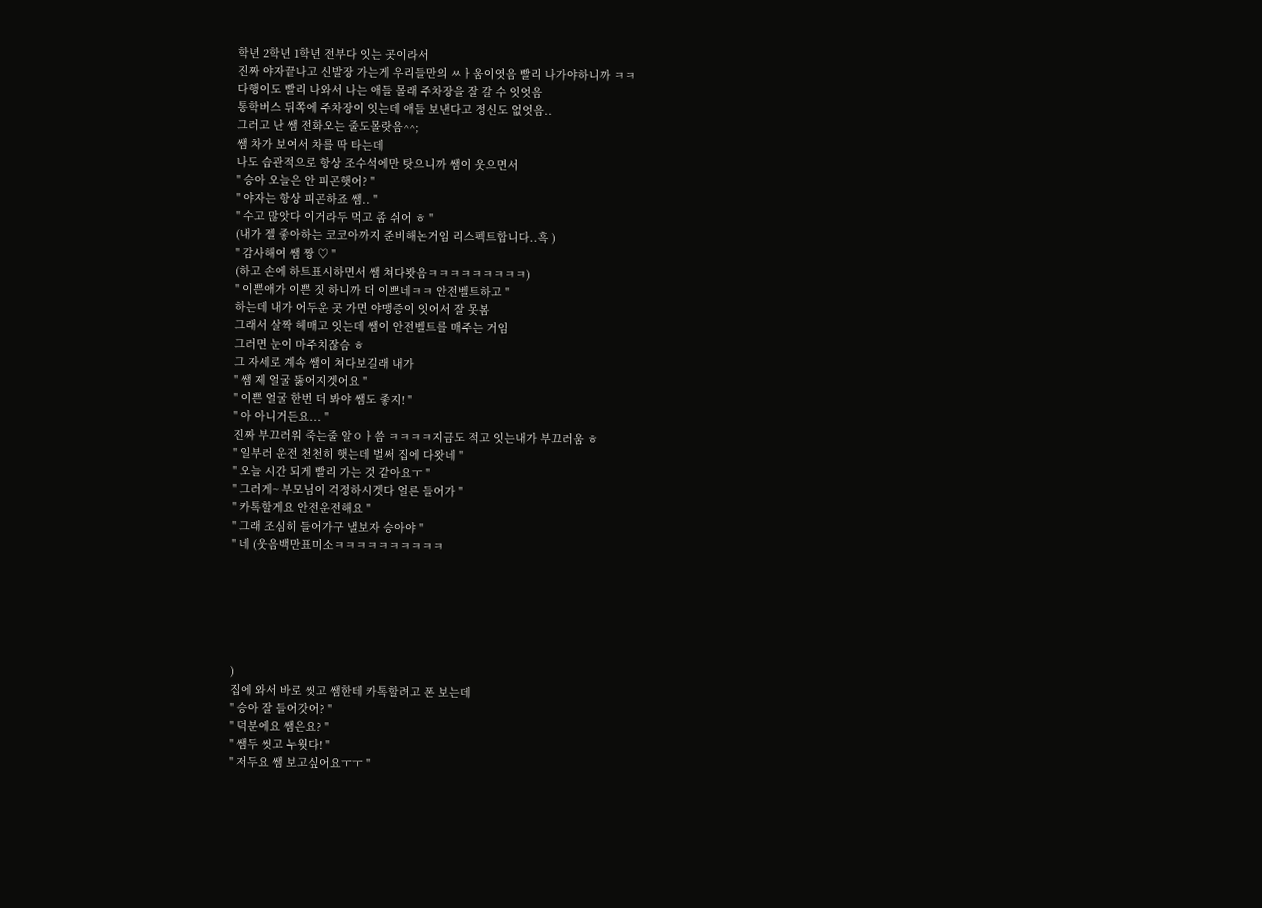학년 2학년 1학년 전부다 잇는 곳이라서
진짜 야자끝나고 신발장 가는게 우리들만의 ㅆㅏ움이엿음 빨리 나가야하니까 ㅋㅋ
다행이도 빨리 나와서 나는 애들 몰래 주차장을 잘 갈 수 잇엇음
통학버스 뒤쪽에 주차장이 잇는데 애들 보낸다고 정신도 없엇음..
그러고 난 쌤 전화오는 줄도몰랏음^^;
쌤 차가 보여서 차를 딱 타는데
나도 습관적으로 항상 조수석에만 탓으니까 쌤이 웃으면서
" 승아 오늘은 안 피곤햇어? "
" 야자는 항상 피곤하죠 쌤.. "
" 수고 많앗다 이거라두 먹고 좀 쉬어 ㅎ "
(내가 젤 좋아하는 코코아까지 준비해논거임 리스펙트합니다..흑 )
" 감사해여 쌤 짱 ♡ "
(하고 손에 하트표시하면서 쌤 쳐다봣음ㅋㅋㅋㅋㅋㅋㅋㅋㅋ)
" 이쁜애가 이쁜 짓 하니까 더 이쁘네ㅋㅋ 안전벨트하고 "
하는데 내가 어두운 곳 가면 야맹증이 잇어서 잘 못봄
그래서 살짝 헤매고 잇는데 쌤이 안전벨트를 매주는 거임
그러면 눈이 마주치잖슴 ㅎ
그 자세로 계속 쌤이 쳐다보길래 내가
" 쌤 제 얼굴 뚫어지겟어요 "
" 이쁜 얼굴 한번 더 봐야 쌤도 좋지! "
" 아 아니거든요... "
진짜 부끄러워 죽는줄 알ㅇㅏ씀 ㅋㅋㅋㅋ지금도 적고 잇는내가 부끄러움 ㅎ
" 일부러 운전 천천히 햇는데 벌써 집에 다왓네 "
" 오늘 시간 되게 빨리 가는 것 같아요ㅜ "
" 그러게~ 부모님이 걱정하시겟다 얼른 들어가 "
" 카톡할게요 안전운전해요 "
" 그래 조심히 들어가구 낼보자 승아야 "
" 네 (웃음백만표미소ㅋㅋㅋㅋㅋㅋㅋㅋㅋㅋ






)
집에 와서 바로 씻고 쌤한테 카톡할려고 폰 보는데
" 승아 잘 들어갓어? "
" 덕분에요 쌤은요? "
" 쌤두 씻고 누웟다! "
" 저두요 쌤 보고싶어요ㅜㅜ "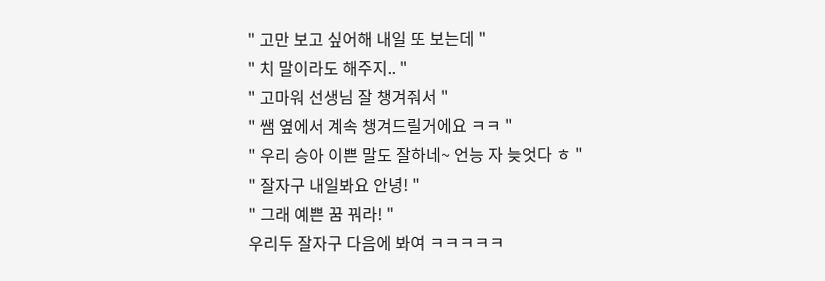" 고만 보고 싶어해 내일 또 보는데 "
" 치 말이라도 해주지.. "
" 고마워 선생님 잘 챙겨줘서 "
" 쌤 옆에서 계속 챙겨드릴거에요 ㅋㅋ "
" 우리 승아 이쁜 말도 잘하네~ 언능 자 늦엇다 ㅎ "
" 잘자구 내일봐요 안녕! "
" 그래 예쁜 꿈 꿔라! "
우리두 잘자구 다음에 봐여 ㅋㅋㅋㅋㅋ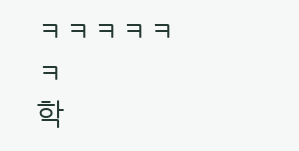ㅋㅋㅋㅋㅋㅋ
학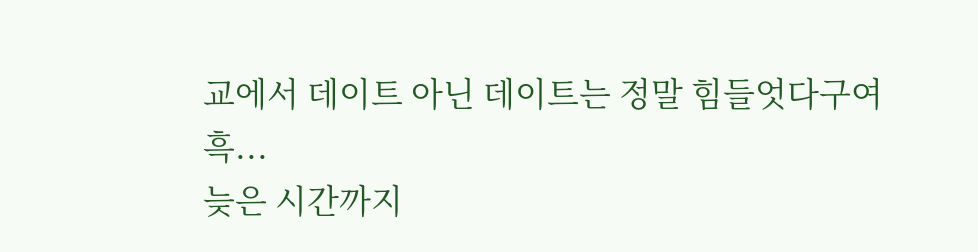교에서 데이트 아닌 데이트는 정말 힘들엇다구여 흑...
늦은 시간까지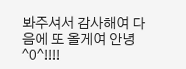봐주셔서 감사해여 다음에 또 올게여 안녕^0^!!!!